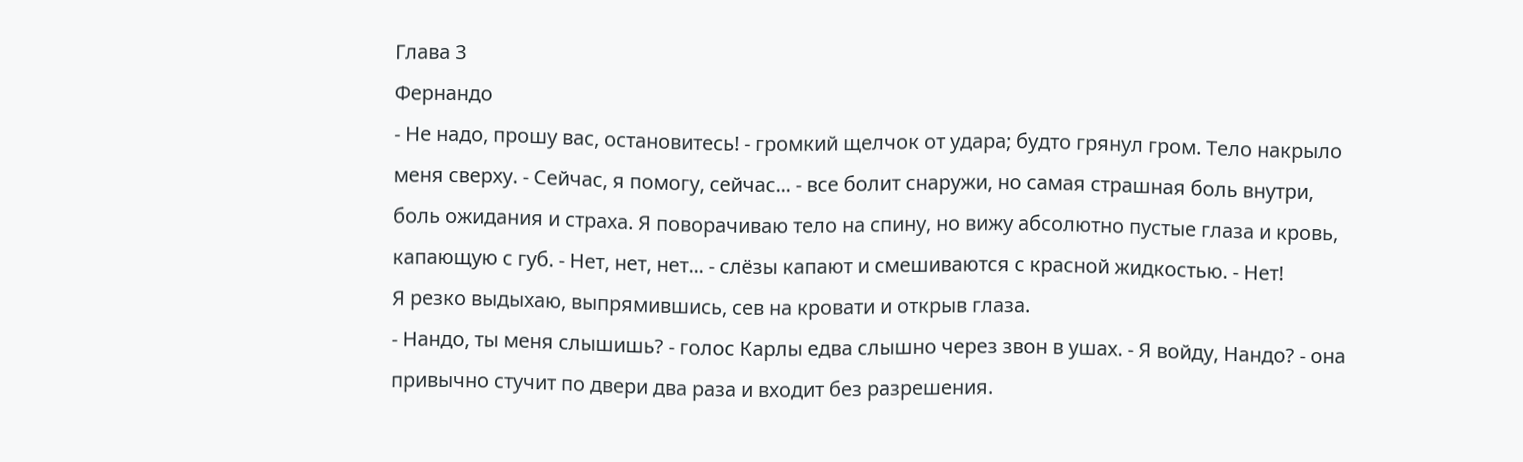Глава 3
Фернандо
- Не надо, прошу вас, остановитесь! - громкий щелчок от удара; будто грянул гром. Тело накрыло меня сверху. - Сейчас, я помогу, сейчас... - все болит снаружи, но самая страшная боль внутри, боль ожидания и страха. Я поворачиваю тело на спину, но вижу абсолютно пустые глаза и кровь, капающую с губ. - Нет, нет, нет... - слёзы капают и смешиваются с красной жидкостью. - Нет!
Я резко выдыхаю, выпрямившись, сев на кровати и открыв глаза.
- Нандо, ты меня слышишь? - голос Карлы едва слышно через звон в ушах. - Я войду, Нандо? - она привычно стучит по двери два раза и входит без разрешения.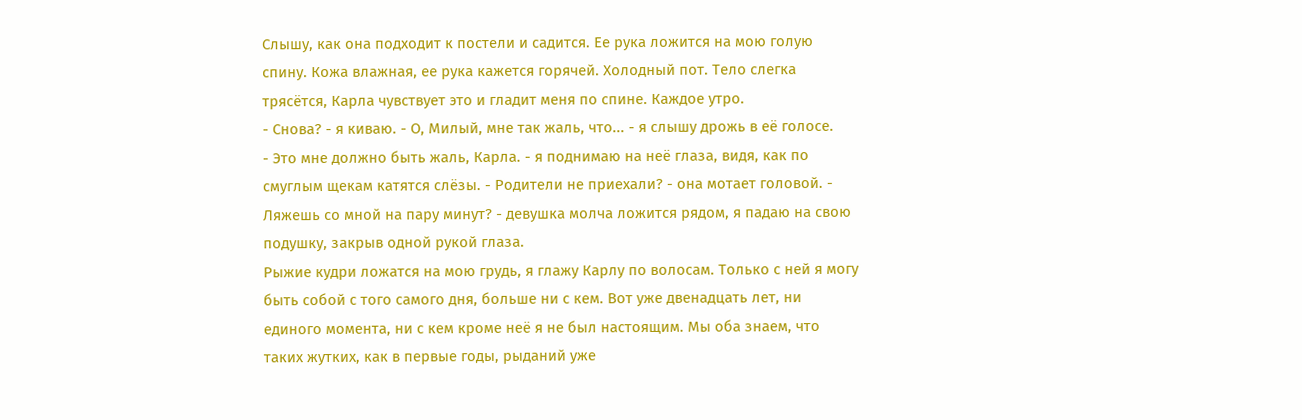Слышу, как она подходит к постели и садится. Ее рука ложится на мою голую спину. Кожа влажная, ее рука кажется горячей. Холодный пот. Тело слегка трясётся, Карла чувствует это и гладит меня по спине. Каждое утро.
- Снова? - я киваю. - О, Милый, мне так жаль, что... - я слышу дрожь в её голосе.
- Это мне должно быть жаль, Карла. - я поднимаю на неё глаза, видя, как по смуглым щекам катятся слёзы. - Родители не приехали? - она мотает головой. - Ляжешь со мной на пару минут? - девушка молча ложится рядом, я падаю на свою подушку, закрыв одной рукой глаза.
Рыжие кудри ложатся на мою грудь, я глажу Карлу по волосам. Только с ней я могу быть собой с того самого дня, больше ни с кем. Вот уже двенадцать лет, ни единого момента, ни с кем кроме неё я не был настоящим. Мы оба знаем, что таких жутких, как в первые годы, рыданий уже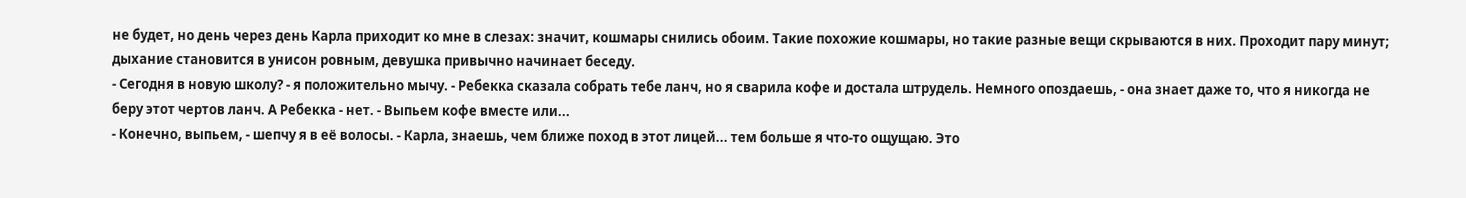не будет, но день через день Карла приходит ко мне в слезах: значит, кошмары снились обоим. Такие похожие кошмары, но такие разные вещи скрываются в них. Проходит пару минут; дыхание становится в унисон ровным, девушка привычно начинает беседу.
- Сегодня в новую школу? - я положительно мычу. - Ребекка сказала собрать тебе ланч, но я сварила кофе и достала штрудель. Немного опоздаешь, - она знает даже то, что я никогда не беру этот чертов ланч. А Ребекка - нет. - Выпьем кофе вместе или...
- Конечно, выпьем, - шепчу я в её волосы. - Карла, знаешь, чем ближе поход в этот лицей... тем больше я что-то ощущаю. Это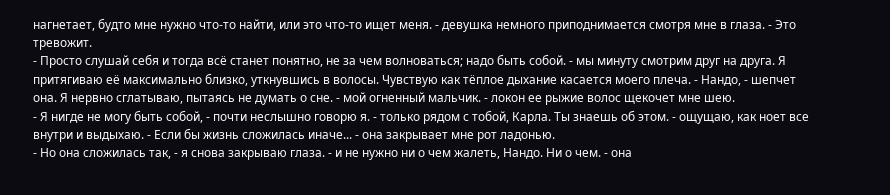нагнетает, будто мне нужно что-то найти, или это что-то ищет меня. - девушка немного приподнимается смотря мне в глаза. - Это тревожит.
- Просто слушай себя и тогда всё станет понятно, не за чем волноваться; надо быть собой. - мы минуту смотрим друг на друга. Я притягиваю её максимально близко, уткнувшись в волосы. Чувствую как тёплое дыхание касается моего плеча. - Нандо, - шепчет она. Я нервно сглатываю, пытаясь не думать о сне. - мой огненный мальчик. - локон ее рыжие волос щекочет мне шею.
- Я нигде не могу быть собой, - почти неслышно говорю я. - только рядом с тобой, Карла. Ты знаешь об этом. - ощущаю, как ноет все внутри и выдыхаю. - Если бы жизнь сложилась иначе... - она закрывает мне рот ладонью.
- Но она сложилась так, - я снова закрываю глаза. - и не нужно ни о чем жалеть, Нандо. Ни о чем. - она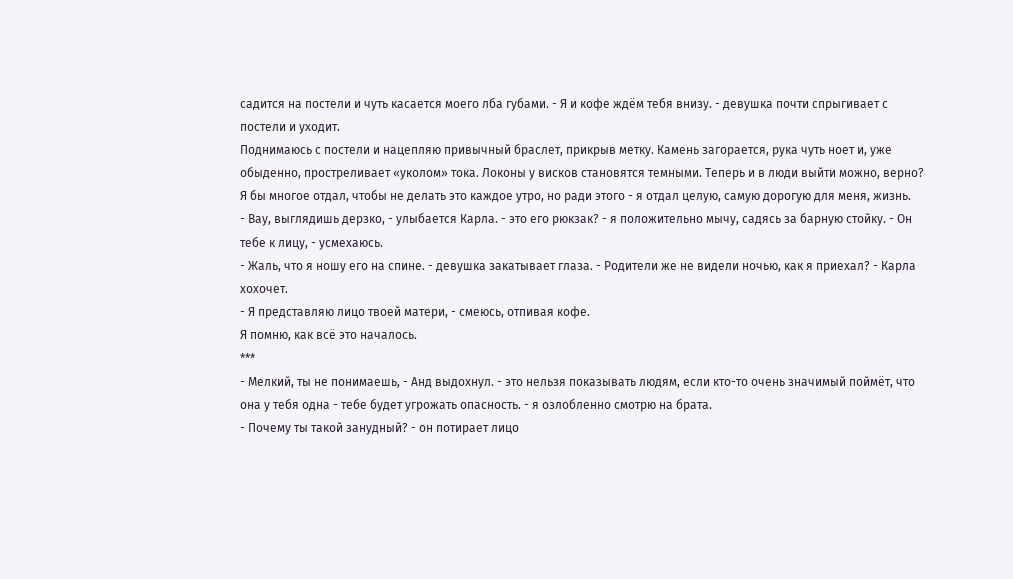садится на постели и чуть касается моего лба губами. - Я и кофе ждём тебя внизу. - девушка почти спрыгивает с постели и уходит.
Поднимаюсь с постели и нацепляю привычный браслет, прикрыв метку. Камень загорается, рука чуть ноет и, уже обыденно, простреливает «уколом» тока. Локоны у висков становятся темными. Теперь и в люди выйти можно, верно? Я бы многое отдал, чтобы не делать это каждое утро, но ради этого - я отдал целую, самую дорогую для меня, жизнь.
- Вау, выглядишь дерзко, - улыбается Карла. - это его рюкзак? - я положительно мычу, садясь за барную стойку. - Он тебе к лицу, - усмехаюсь.
- Жаль, что я ношу его на спине. - девушка закатывает глаза. - Родители же не видели ночью, как я приехал? - Карла хохочет.
- Я представляю лицо твоей матери, - смеюсь, отпивая кофе.
Я помню, как всё это началось.
***
- Мелкий, ты не понимаешь, - Анд выдохнул. - это нельзя показывать людям, если кто-то очень значимый поймёт, что она у тебя одна - тебе будет угрожать опасность. - я озлобленно смотрю на брата.
- Почему ты такой занудный? - он потирает лицо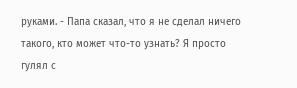руками. - Папа сказал, что я не сделал ничего такого, кто может что-то узнать? Я просто гулял с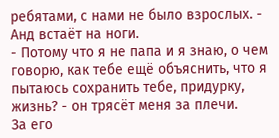ребятами, с нами не было взрослых. - Анд встаёт на ноги.
- Потому что я не папа и я знаю, о чем говорю, как тебе ещё объяснить, что я пытаюсь сохранить тебе, придурку, жизнь? - он трясёт меня за плечи.
За его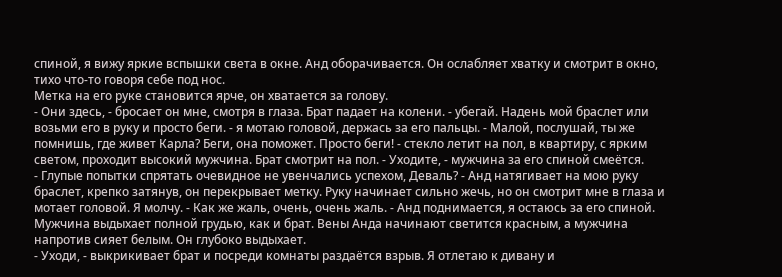спиной, я вижу яркие вспышки света в окне. Анд оборачивается. Он ослабляет хватку и смотрит в окно, тихо что-то говоря себе под нос.
Метка на его руке становится ярче, он хватается за голову.
- Они здесь, - бросает он мне, смотря в глаза. Брат падает на колени. - убегай. Надень мой браслет или возьми его в руку и просто беги. - я мотаю головой, держась за его пальцы. - Малой, послушай, ты же помнишь, где живет Карла? Беги, она поможет. Просто беги! - стекло летит на пол, в квартиру, с ярким светом, проходит высокий мужчина. Брат смотрит на пол. - Уходите, - мужчина за его спиной смеётся.
- Глупые попытки спрятать очевидное не увенчались успехом, Деваль? - Анд натягивает на мою руку браслет, крепко затянув, он перекрывает метку. Руку начинает сильно жечь, но он смотрит мне в глаза и мотает головой. Я молчу. - Как же жаль, очень, очень жаль. - Анд поднимается, я остаюсь за его спиной.
Мужчина выдыхает полной грудью, как и брат. Вены Анда начинают светится красным, а мужчина напротив сияет белым. Он глубоко выдыхает.
- Уходи, - выкрикивает брат и посреди комнаты раздаётся взрыв. Я отлетаю к дивану и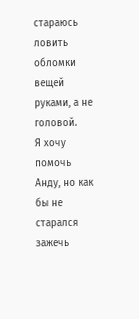стараюсь ловить обломки вещей руками, а не головой.
Я хочу помочь Анду, но как бы не старался зажечь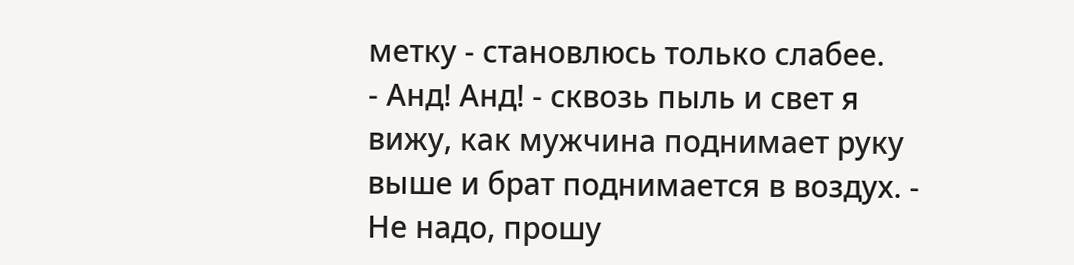метку - становлюсь только слабее.
- Анд! Анд! - сквозь пыль и свет я вижу, как мужчина поднимает руку выше и брат поднимается в воздух. - Не надо, прошу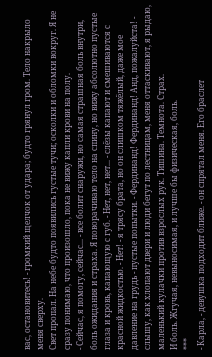вас, остановитесь! - громкий щелчок от удара; будто грянул гром. Тело накрыло меня сверху.
Свет пропал. На небе будто появились густые тучи; осколки и обломки вокруг. Я не сразу понимаю, что произошло, пока не вижу капли крови на полу.
- Сейчас, я помогу, сейчас... - все болит снаружи, но самая страшная боль внутри, боль ожидания и страха. Я поворачиваю тело на спину, но вижу абсолютно пустые глаза и кровь, капающую с губ. - Нет, нет, нет... - слёзы капают и смешиваются с красной жидкостью. - Нет! - я трясу брата, но он слишком тяжёлый, даже мое давление на грудь - пустые попытки. - Фердинанд! Фердинанд! Анд, пожалуйста! - слышу, как хлопают двери и люди бегут по лестницам, меня оттаскивают, я рыдаю, маленький кулачки против взрослых рук. Тишина. Темнота. Страх.
И боль. Жгучая, невыносимая, и лучше бы физическая, боль.
***
- Карла, - девушка подходит ближе. - он спрятал меня. Его браслет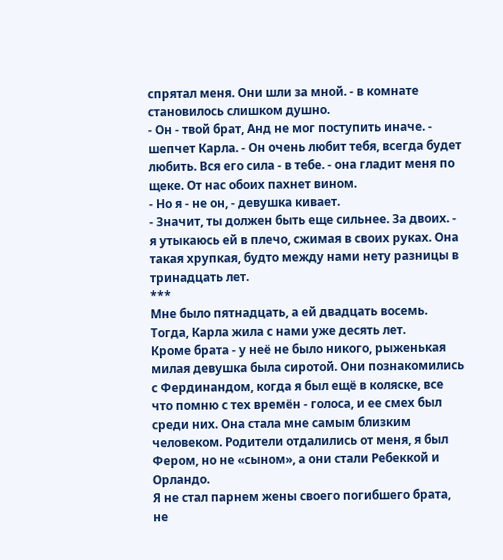спрятал меня. Они шли за мной. - в комнате становилось слишком душно.
- Он - твой брат, Анд не мог поступить иначе. - шепчет Карла. - Он очень любит тебя, всегда будет любить. Вся его сила - в тебе. - она гладит меня по щеке. От нас обоих пахнет вином.
- Но я - не он, - девушка кивает.
- Значит, ты должен быть еще сильнее. За двоих. - я утыкаюсь ей в плечо, сжимая в своих руках. Она такая хрупкая, будто между нами нету разницы в тринадцать лет.
***
Мне было пятнадцать, а ей двадцать восемь.
Тогда, Карла жила с нами уже десять лет.
Кроме брата - у неё не было никого, рыженькая милая девушка была сиротой. Они познакомились с Фердинандом, когда я был ещё в коляске, все что помню с тех времён - голоса, и ее смех был среди них. Она стала мне самым близким человеком. Родители отдалились от меня, я был Фером, но не «сыном», а они стали Ребеккой и Орландо.
Я не стал парнем жены своего погибшего брата, не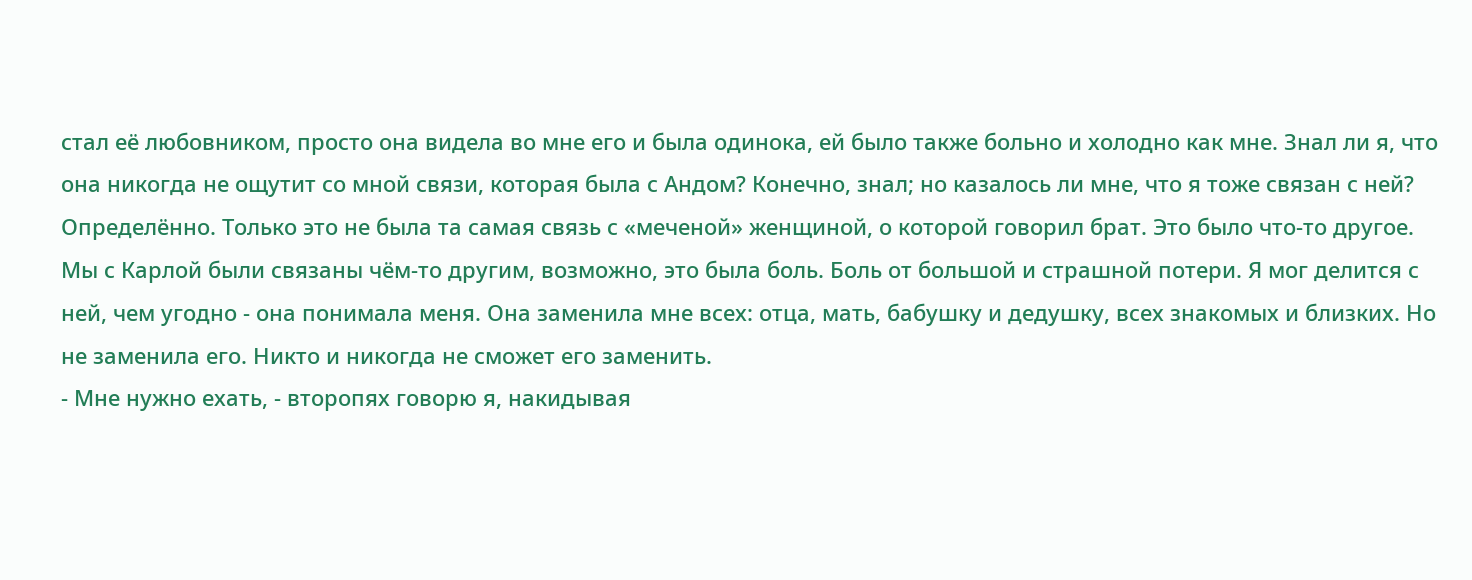стал её любовником, просто она видела во мне его и была одинока, ей было также больно и холодно как мне. Знал ли я, что она никогда не ощутит со мной связи, которая была с Андом? Конечно, знал; но казалось ли мне, что я тоже связан с ней? Определённо. Только это не была та самая связь с «меченой» женщиной, о которой говорил брат. Это было что-то другое.
Мы с Карлой были связаны чём-то другим, возможно, это была боль. Боль от большой и страшной потери. Я мог делится с ней, чем угодно - она понимала меня. Она заменила мне всех: отца, мать, бабушку и дедушку, всех знакомых и близких. Но не заменила его. Никто и никогда не сможет его заменить.
- Мне нужно ехать, - второпях говорю я, накидывая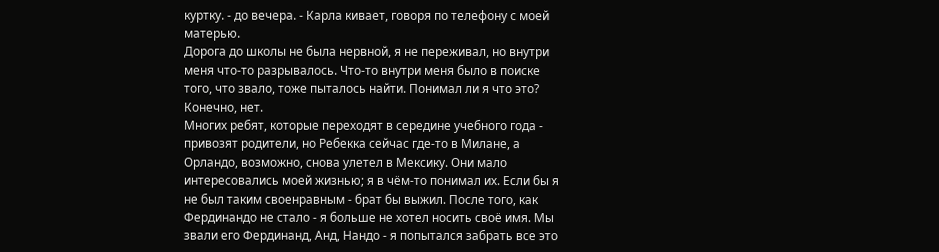куртку. - до вечера. - Карла кивает, говоря по телефону с моей матерью.
Дорога до школы не была нервной, я не переживал, но внутри меня что-то разрывалось. Что-то внутри меня было в поиске того, что звало, тоже пыталось найти. Понимал ли я что это? Конечно, нет.
Многих ребят, которые переходят в середине учебного года - привозят родители, но Ребекка сейчас где-то в Милане, а Орландо, возможно, снова улетел в Мексику. Они мало интересовались моей жизнью; я в чём-то понимал их. Если бы я не был таким своенравным - брат бы выжил. После того, как Фердинандо не стало - я больше не хотел носить своё имя. Мы звали его Фердинанд, Анд, Нандо - я попытался забрать все это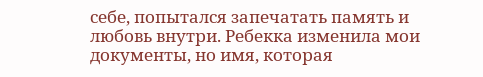себе, попытался запечатать память и любовь внутри. Ребекка изменила мои документы, но имя, которая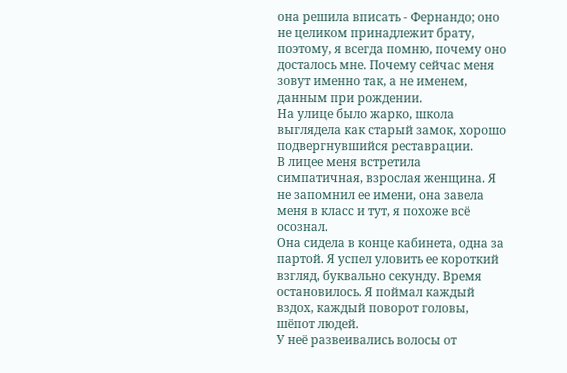она решила вписать - Фернандо; оно не целиком принадлежит брату, поэтому, я всегда помню, почему оно досталось мне. Почему сейчас меня зовут именно так, а не именем, данным при рождении.
На улице было жарко, школа выглядела как старый замок, хорошо подвергнувшийся реставрации.
В лицее меня встретила симпатичная, взрослая женщина. Я не запомнил ее имени, она завела меня в класс и тут, я похоже всё осознал.
Она сидела в конце кабинета, одна за партой. Я успел уловить ее короткий взгляд, буквально секунду. Время остановилось. Я поймал каждый вздох, каждый поворот головы, шёпот людей.
У неё развеивались волосы от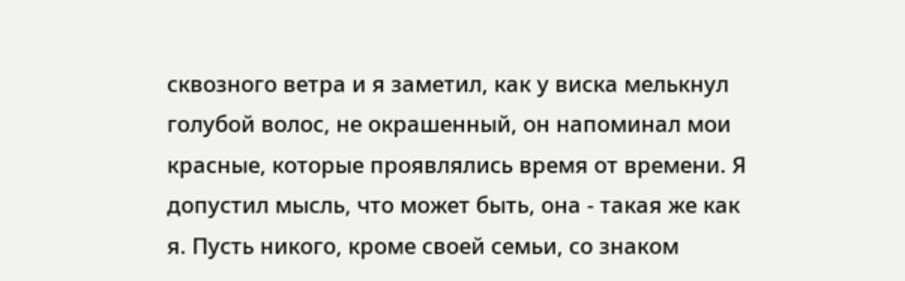сквозного ветра и я заметил, как у виска мелькнул голубой волос, не окрашенный, он напоминал мои красные, которые проявлялись время от времени. Я допустил мысль, что может быть, она - такая же как я. Пусть никого, кроме своей семьи, со знаком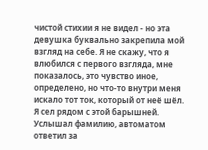чистой стихии я не видел - но эта девушка буквально закрепила мой взгляд на себе. Я не скажу, что я влюбился с первого взгляда, мне показалось, это чувство иное, определено, но что-то внутри меня искало тот ток, который от неё шёл.
Я сел рядом с этой барышней. Услышал фамилию, автоматом ответил за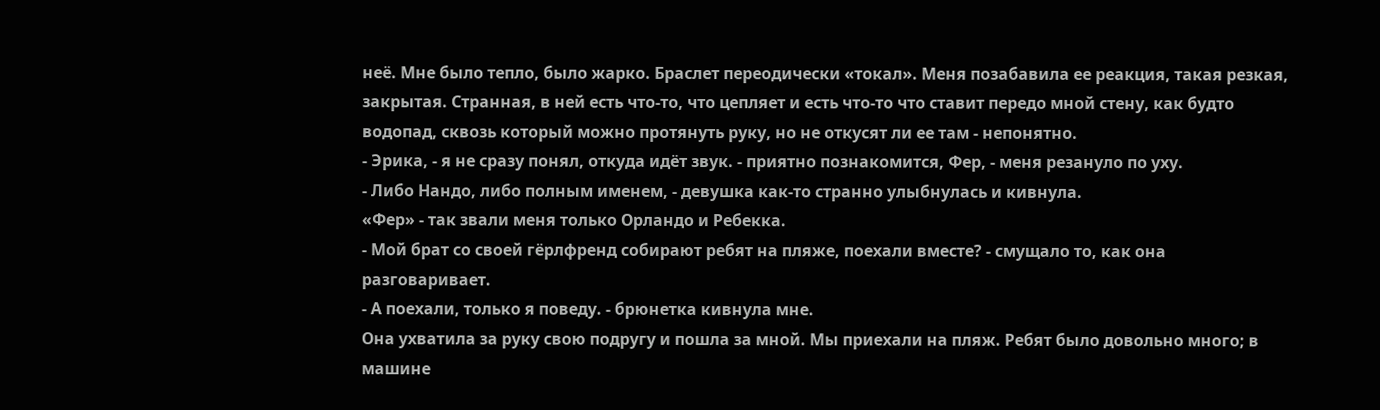неё. Мне было тепло, было жарко. Браслет переодически «токал». Меня позабавила ее реакция, такая резкая, закрытая. Странная, в ней есть что-то, что цепляет и есть что-то что ставит передо мной стену, как будто водопад, сквозь который можно протянуть руку, но не откусят ли ее там - непонятно.
- Эрика, - я не сразу понял, откуда идёт звук. - приятно познакомится, Фер, - меня резануло по уху.
- Либо Нандо, либо полным именем, - девушка как-то странно улыбнулась и кивнула.
«Фер» - так звали меня только Орландо и Ребекка.
- Мой брат со своей гёрлфренд собирают ребят на пляже, поехали вместе? - смущало то, как она разговаривает.
- А поехали, только я поведу. - брюнетка кивнула мне.
Она ухватила за руку свою подругу и пошла за мной. Мы приехали на пляж. Ребят было довольно много; в машине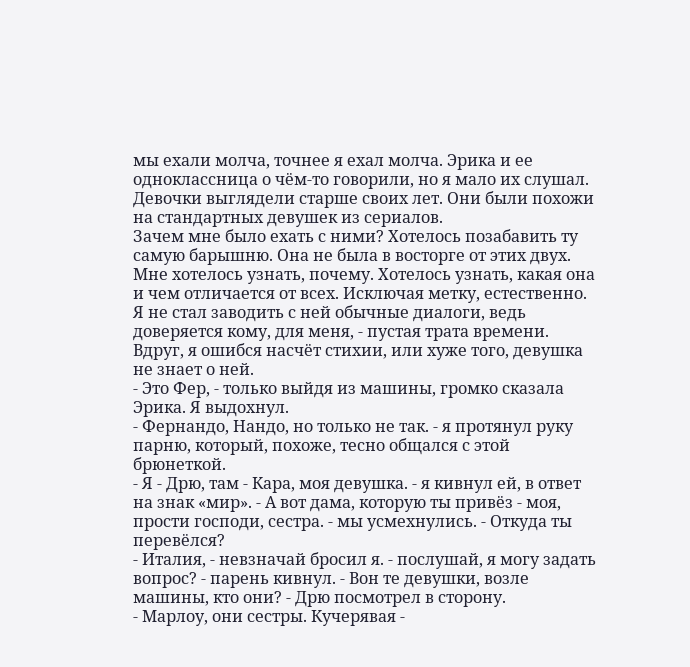мы ехали молча, точнее я ехал молча. Эрика и ее одноклассница о чём-то говорили, но я мало их слушал. Девочки выглядели старше своих лет. Они были похожи на стандартных девушек из сериалов.
Зачем мне было ехать с ними? Хотелось позабавить ту самую барышню. Она не была в восторге от этих двух. Мне хотелось узнать, почему. Хотелось узнать, какая она и чем отличается от всех. Исключая метку, естественно.
Я не стал заводить с ней обычные диалоги, ведь доверяется кому, для меня, - пустая трата времени. Вдруг, я ошибся насчёт стихии, или хуже того, девушка не знает о ней.
- Это Фер, - только выйдя из машины, громко сказала Эрика. Я выдохнул.
- Фернандо, Нандо, но только не так. - я протянул руку парню, который, похоже, тесно общался с этой брюнеткой.
- Я - Дрю, там - Кара, моя девушка. - я кивнул ей, в ответ на знак «мир». - А вот дама, которую ты привёз - моя, прости господи, сестра. - мы усмехнулись. - Откуда ты перевёлся?
- Италия, - невзначай бросил я. - послушай, я могу задать вопрос? - парень кивнул. - Вон те девушки, возле машины, кто они? - Дрю посмотрел в сторону.
- Марлоу, они сестры. Кучерявая -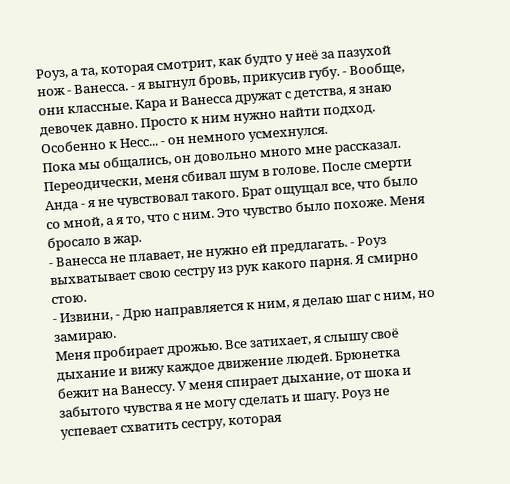Роуз, а та, которая смотрит, как будто у неё за пазухой нож - Ванесса. - я выгнул бровь, прикусив губу. - Вообще, они классные. Кара и Ванесса дружат с детства, я знаю девочек давно. Просто к ним нужно найти подход. Особенно к Несс... - он немного усмехнулся.
Пока мы общались, он довольно много мне рассказал. Переодически, меня сбивал шум в голове. После смерти Анда - я не чувствовал такого. Брат ощущал все, что было со мной, а я то, что с ним. Это чувство было похоже. Меня бросало в жар.
- Ванесса не плавает, не нужно ей предлагать. - Роуз выхватывает свою сестру из рук какого парня. Я смирно стою.
- Извини, - Дрю направляется к ним, я делаю шаг с ним, но замираю.
Меня пробирает дрожью. Все затихает, я слышу своё дыхание и вижу каждое движение людей. Брюнетка бежит на Ванессу. У меня спирает дыхание, от шока и забытого чувства я не могу сделать и шагу. Роуз не успевает схватить сестру, которая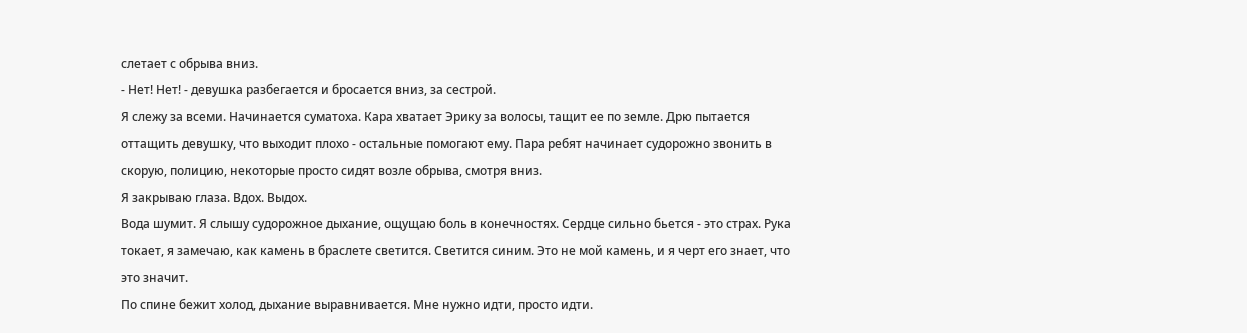слетает с обрыва вниз.
- Нет! Нет! - девушка разбегается и бросается вниз, за сестрой.
Я слежу за всеми. Начинается суматоха. Кара хватает Эрику за волосы, тащит ее по земле. Дрю пытается оттащить девушку, что выходит плохо - остальные помогают ему. Пара ребят начинает судорожно звонить в скорую, полицию, некоторые просто сидят возле обрыва, смотря вниз.
Я закрываю глаза. Вдох. Выдох.
Вода шумит. Я слышу судорожное дыхание, ощущаю боль в конечностях. Сердце сильно бьется - это страх. Рука токает, я замечаю, как камень в браслете светится. Светится синим. Это не мой камень, и я черт его знает, что это значит.
По спине бежит холод, дыхание выравнивается. Мне нужно идти, просто идти.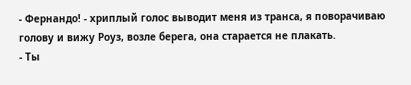- Фернандо! - хриплый голос выводит меня из транса, я поворачиваю голову и вижу Роуз, возле берега, она старается не плакать.
- Ты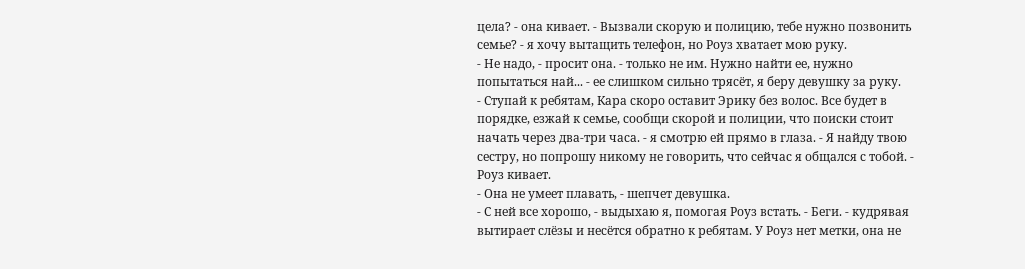цела? - она кивает. - Вызвали скорую и полицию, тебе нужно позвонить семье? - я хочу вытащить телефон, но Роуз хватает мою руку.
- Не надо, - просит она. - только не им. Нужно найти ее, нужно попытаться най... - ее слишком сильно трясёт, я беру девушку за руку.
- Ступай к ребятам, Кара скоро оставит Эрику без волос. Все будет в порядке, езжай к семье, сообщи скорой и полиции, что поиски стоит начать через два-три часа. - я смотрю ей прямо в глаза. - Я найду твою сестру, но попрошу никому не говорить, что сейчас я общался с тобой. - Роуз кивает.
- Она не умеет плавать, - шепчет девушка.
- С ней все хорошо, - выдыхаю я, помогая Роуз встать. - Беги. - кудрявая вытирает слёзы и несётся обратно к ребятам. У Роуз нет метки, она не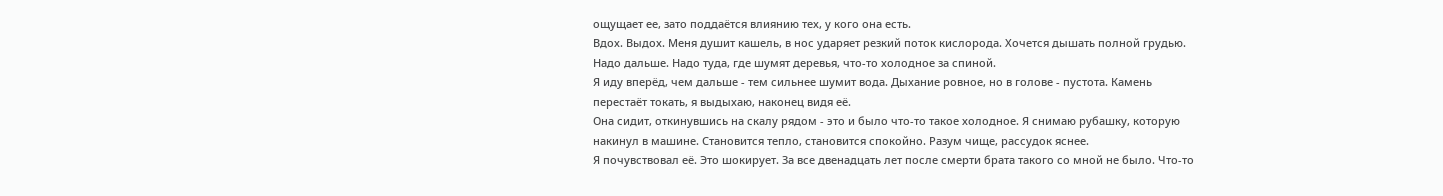ощущает ее, зато поддаётся влиянию тех, у кого она есть.
Вдох. Выдох. Меня душит кашель, в нос ударяет резкий поток кислорода. Хочется дышать полной грудью. Надо дальше. Надо туда, где шумят деревья, что-то холодное за спиной.
Я иду вперёд, чем дальше - тем сильнее шумит вода. Дыхание ровное, но в голове - пустота. Камень перестаёт токать, я выдыхаю, наконец видя её.
Она сидит, откинувшись на скалу рядом - это и было что-то такое холодное. Я снимаю рубашку, которую накинул в машине. Становится тепло, становится спокойно. Разум чище, рассудок яснее.
Я почувствовал её. Это шокирует. За все двенадцать лет после смерти брата такого со мной не было. Что-то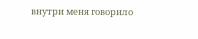внутри меня говорило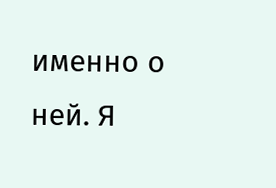именно о ней. Я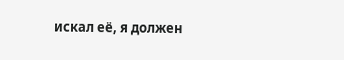искал её, я должен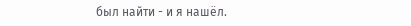был найти - и я нашёл.